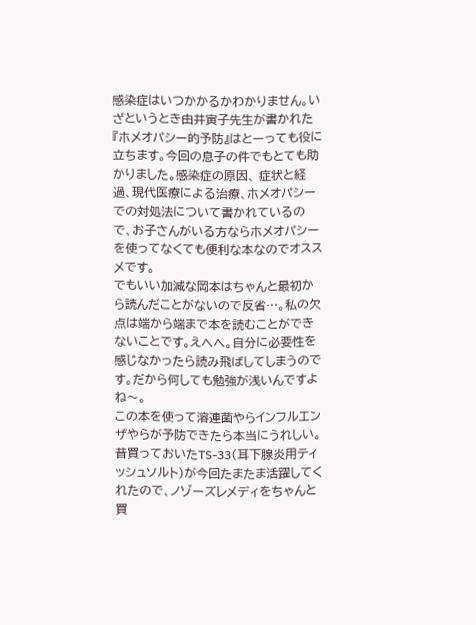感染症はいつかかるかわかりません。いざというとき由井寅子先生が書かれた『ホメオパシー的予防』はとーっても役に立ちます。今回の息子の件でもとても助かりました。感染症の原因、 症状と経過、現代医療による治療、ホメオパシーでの対処法について書かれているので、お子さんがいる方ならホメオパシーを使ってなくても便利な本なのでオススメです。
でもいい加減な岡本はちゃんと最初から読んだことがないので反省…。私の欠点は端から端まで本を読むことができないことです。えへへ。自分に必要性を感じなかったら読み飛ばしてしまうのです。だから何しても勉強が浅いんですよね〜。
この本を使って溶連菌やらインフルエンザやらが予防できたら本当にうれしい。昔買っておいたTS-33(耳下腺炎用ティッシュソルト)が今回たまたま活躍してくれたので、ノゾーズレメディをちゃんと買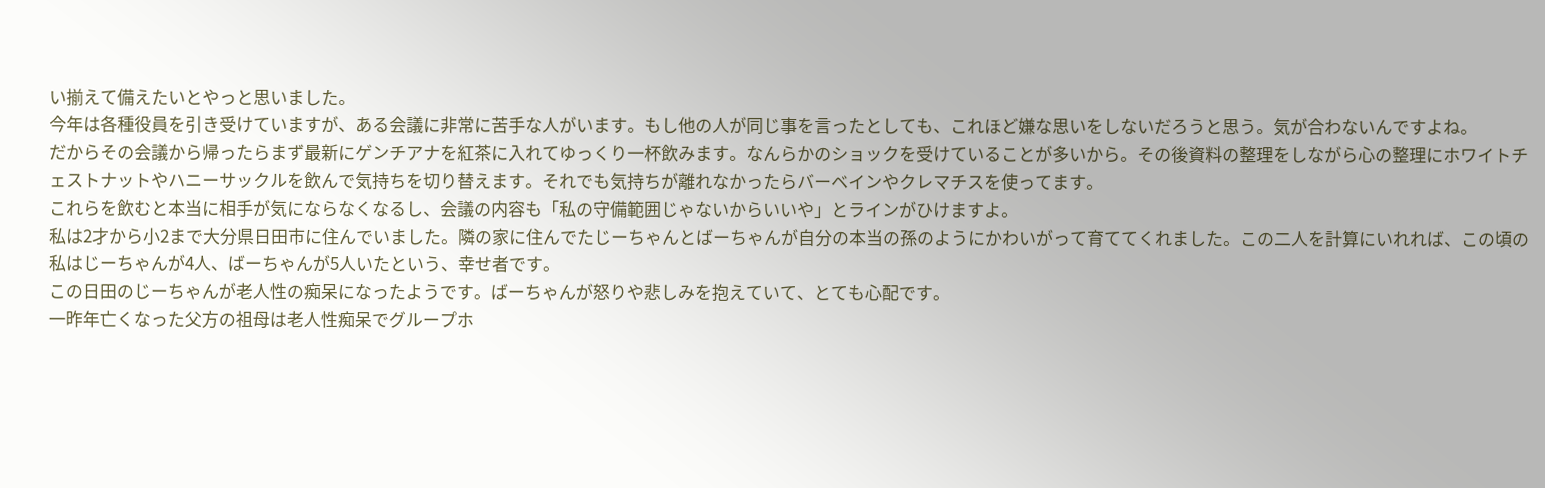い揃えて備えたいとやっと思いました。
今年は各種役員を引き受けていますが、ある会議に非常に苦手な人がいます。もし他の人が同じ事を言ったとしても、これほど嫌な思いをしないだろうと思う。気が合わないんですよね。
だからその会議から帰ったらまず最新にゲンチアナを紅茶に入れてゆっくり一杯飲みます。なんらかのショックを受けていることが多いから。その後資料の整理をしながら心の整理にホワイトチェストナットやハニーサックルを飲んで気持ちを切り替えます。それでも気持ちが離れなかったらバーベインやクレマチスを使ってます。
これらを飲むと本当に相手が気にならなくなるし、会議の内容も「私の守備範囲じゃないからいいや」とラインがひけますよ。
私は2才から小2まで大分県日田市に住んでいました。隣の家に住んでたじーちゃんとばーちゃんが自分の本当の孫のようにかわいがって育ててくれました。この二人を計算にいれれば、この頃の私はじーちゃんが4人、ばーちゃんが5人いたという、幸せ者です。
この日田のじーちゃんが老人性の痴呆になったようです。ばーちゃんが怒りや悲しみを抱えていて、とても心配です。
一昨年亡くなった父方の祖母は老人性痴呆でグループホ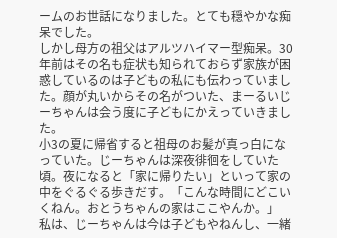ームのお世話になりました。とても穏やかな痴呆でした。
しかし母方の祖父はアルツハイマー型痴呆。30年前はその名も症状も知られておらず家族が困惑しているのは子どもの私にも伝わっていました。顔が丸いからその名がついた、まーるいじーちゃんは会う度に子どもにかえっていきました。
小3の夏に帰省すると祖母のお髪が真っ白になっていた。じーちゃんは深夜徘徊をしていた頃。夜になると「家に帰りたい」といって家の中をぐるぐる歩きだす。「こんな時間にどこいくねん。おとうちゃんの家はここやんか。」
私は、じーちゃんは今は子どもやねんし、一緒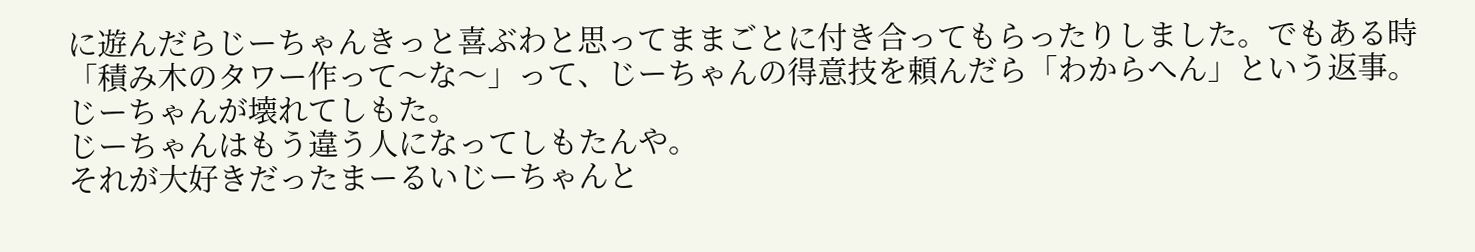に遊んだらじーちゃんきっと喜ぶわと思ってままごとに付き合ってもらったりしました。でもある時「積み木のタワー作って〜な〜」って、じーちゃんの得意技を頼んだら「わからへん」という返事。
じーちゃんが壊れてしもた。
じーちゃんはもう違う人になってしもたんや。
それが大好きだったまーるいじーちゃんと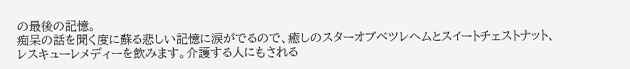の最後の記憶。
痴呆の話を聞く度に蘇る悲しい記憶に涙がでるので、癒しのスターオブベツレヘムとスイートチェストナット、レスキューレメディーを飲みます。介護する人にもされる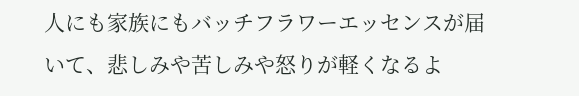人にも家族にもバッチフラワーエッセンスが届いて、悲しみや苦しみや怒りが軽くなるよ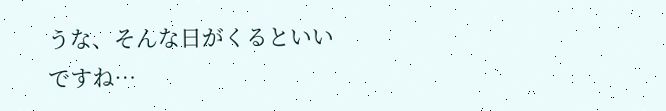うな、そんな日がくるといいですね…